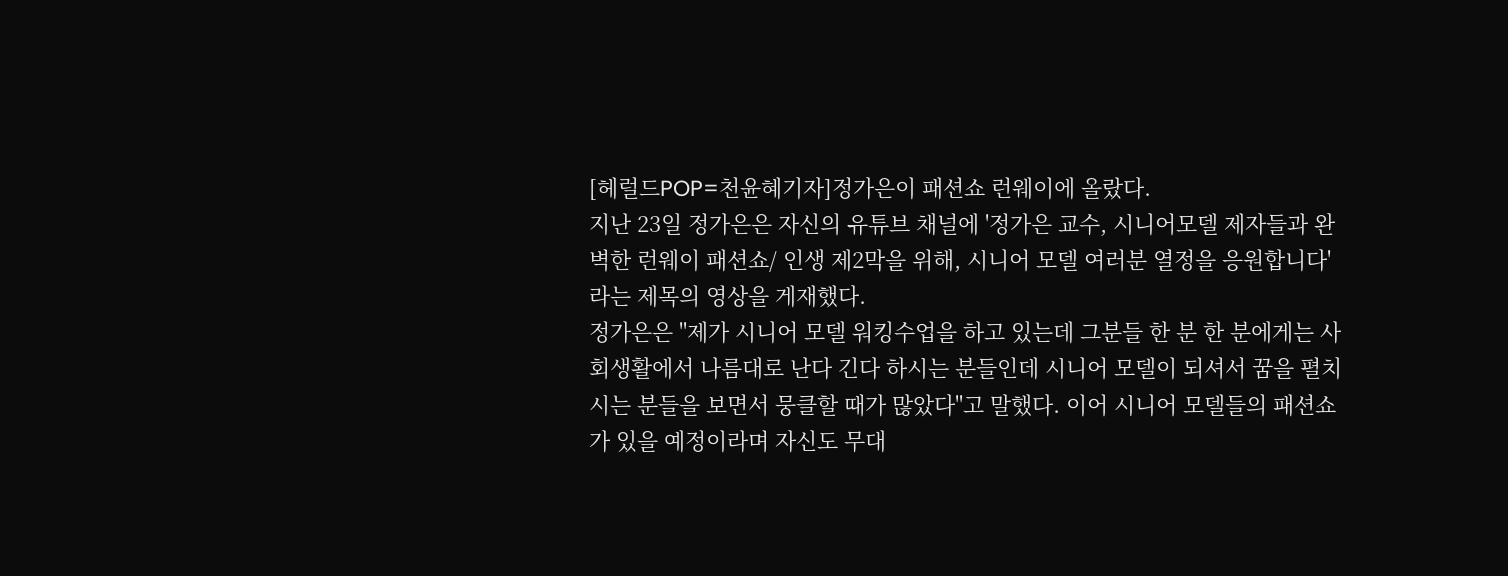[헤럴드POP=천윤혜기자]정가은이 패션쇼 런웨이에 올랐다.
지난 23일 정가은은 자신의 유튜브 채널에 '정가은 교수, 시니어모델 제자들과 완벽한 런웨이 패션쇼/ 인생 제2막을 위해, 시니어 모델 여러분 열정을 응원합니다'라는 제목의 영상을 게재했다.
정가은은 "제가 시니어 모델 워킹수업을 하고 있는데 그분들 한 분 한 분에게는 사회생활에서 나름대로 난다 긴다 하시는 분들인데 시니어 모델이 되셔서 꿈을 펼치시는 분들을 보면서 뭉클할 때가 많았다"고 말했다. 이어 시니어 모델들의 패션쇼가 있을 예정이라며 자신도 무대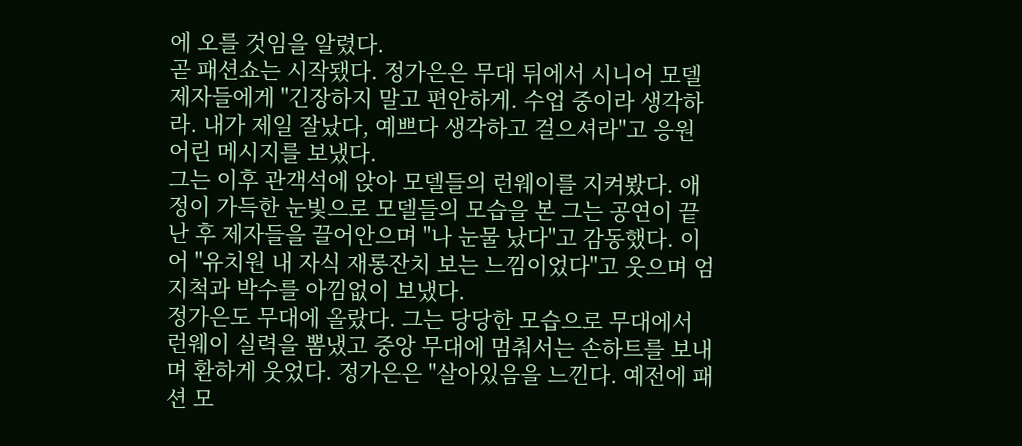에 오를 것임을 알렸다.
곧 패션쇼는 시작됐다. 정가은은 무대 뒤에서 시니어 모델 제자들에게 "긴장하지 말고 편안하게. 수업 중이라 생각하라. 내가 제일 잘났다, 예쁘다 생각하고 걸으셔라"고 응원 어린 메시지를 보냈다.
그는 이후 관객석에 앉아 모델들의 런웨이를 지켜봤다. 애정이 가득한 눈빛으로 모델들의 모습을 본 그는 공연이 끝난 후 제자들을 끌어안으며 "나 눈물 났다"고 감동했다. 이어 "유치원 내 자식 재롱잔치 보는 느낌이었다"고 웃으며 엄지척과 박수를 아낌없이 보냈다.
정가은도 무대에 올랐다. 그는 당당한 모습으로 무대에서 런웨이 실력을 뽐냈고 중앙 무대에 멈춰서는 손하트를 보내며 환하게 웃었다. 정가은은 "살아있음을 느낀다. 예전에 패션 모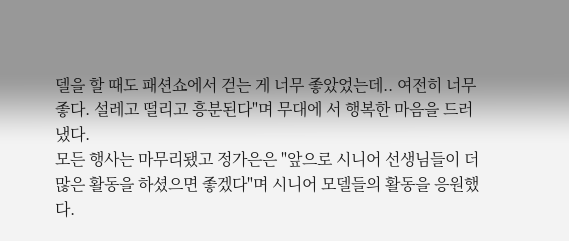델을 할 때도 패션쇼에서 걷는 게 너무 좋았었는데.. 여전히 너무 좋다. 설레고 떨리고 흥분된다"며 무대에 서 행복한 마음을 드러냈다.
모든 행사는 마무리됐고 정가은은 "앞으로 시니어 선생님들이 더 많은 활동을 하셨으면 좋겠다"며 시니어 모델들의 활동을 응원했다.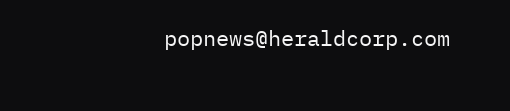popnews@heraldcorp.com